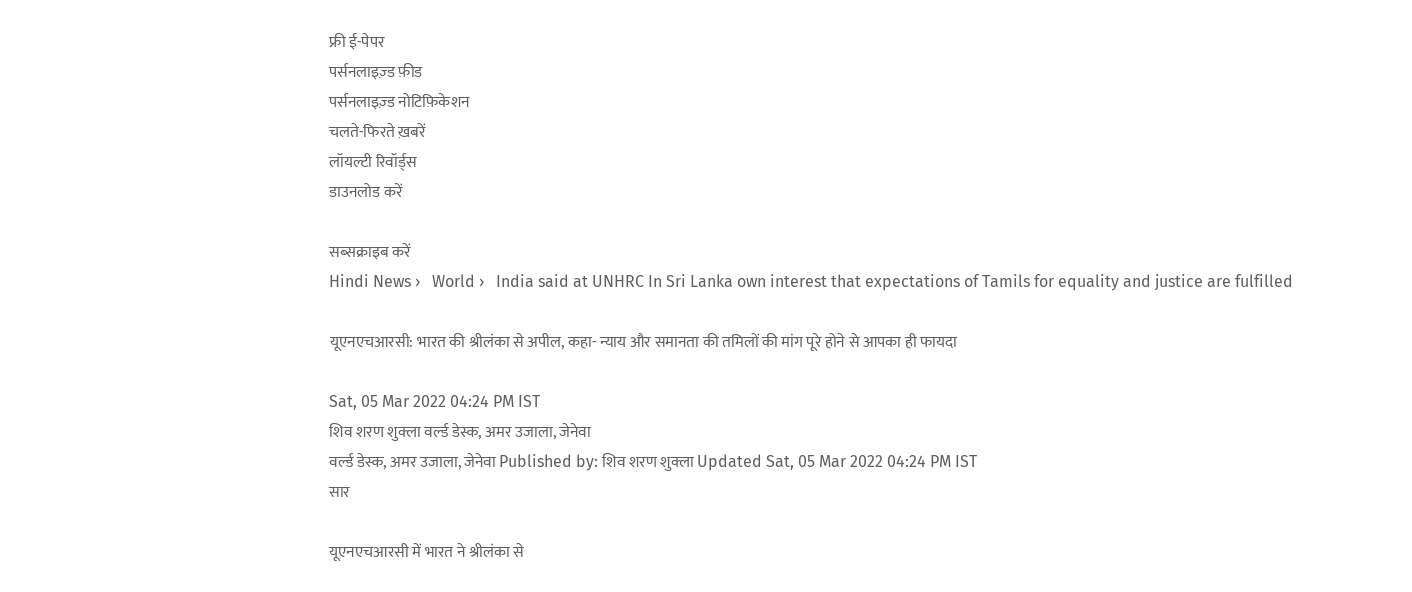फ्री ई-पेपर
पर्सनलाइज़्ड फ़ीड
पर्सनलाइज़्ड नोटिफ़िकेशन
चलते-फिरते ख़बरें
लॉयल्टी रिवॉर्ड्स
डाउनलोड करें

सब्सक्राइब करें
Hindi News ›   World ›   India said at UNHRC In Sri Lanka own interest that expectations of Tamils for equality and justice are fulfilled

यूएनएचआरसी: भारत की श्रीलंका से अपील, कहा- न्याय और समानता की तमिलों की मांग पूरे होने से आपका ही फायदा

Sat, 05 Mar 2022 04:24 PM IST
शिव शरण शुक्ला वर्ल्ड डेस्क, अमर उजाला, जेनेवा
वर्ल्ड डेस्क, अमर उजाला, जेनेवा Published by: शिव शरण शुक्ला Updated Sat, 05 Mar 2022 04:24 PM IST
सार

यूएनएचआरसी में भारत ने श्रीलंका से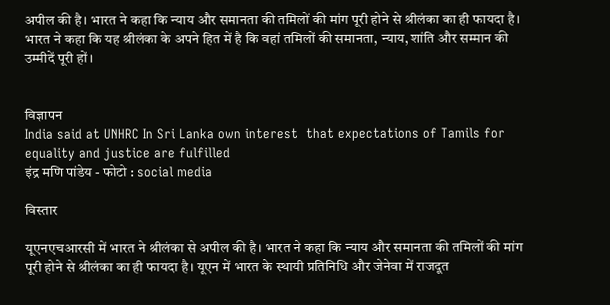अपील की है। भारत ने कहा कि न्याय और समानता की तमिलों की मांग पूरी होने से श्रीलंका का ही फायदा है। भारत ने कहा कि यह श्रीलंका के अपने हित में है कि वहां तमिलों की समानता, न्याय, शांति और सम्मान की उम्मीदें पूरी हों।


विज्ञापन
India said at UNHRC In Sri Lanka own interest  that expectations of Tamils for equality and justice are fulfilled
इंद्र मणि पांडेय - फोटो : social media

विस्तार

यूएनएचआरसी में भारत ने श्रीलंका से अपील की है। भारत ने कहा कि न्याय और समानता की तमिलों की मांग पूरी होने से श्रीलंका का ही फायदा है। यूएन में भारत के स्थायी प्रतिनिधि और जेनेवा में राजदूत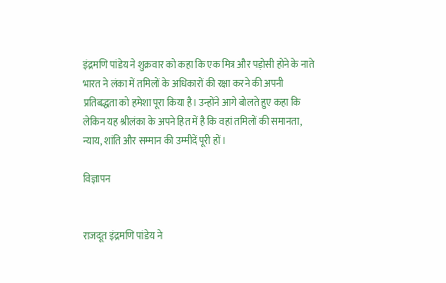इंद्रमणि पांडेय ने शुक्रवार को कहा कि एक मित्र और पड़ोसी होने के नाते भारत ने लंका में तमिलों के अधिकारों की रक्षा करने की अपनी प्रतिबद्धता को हमेशा पूरा किया है। उन्होंने आगे बोलते हुए कहा कि लेकिन यह श्रीलंका के अपने हित में है कि वहां तमिलों की समानता, न्याय, शांति और सम्मान की उम्मीदें पूरी हों।

विज्ञापन


राजदूत इंद्रमणि पांडेय ने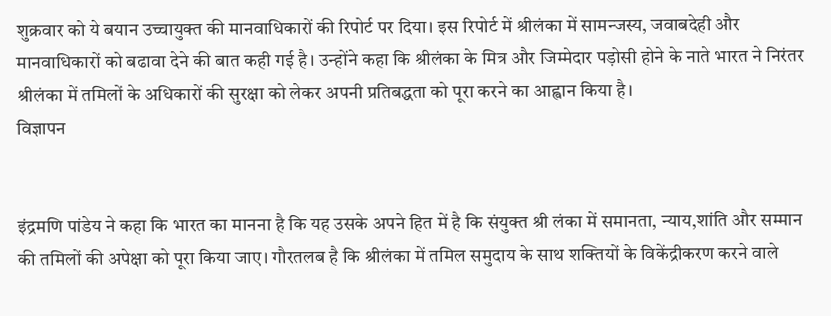शुक्रवार को ये बयान उच्चायुक्त की मानवाधिकारों की रिपोर्ट पर दिया। इस रिपोर्ट में श्रीलंका में सामन्जस्य, जवाबदेही और मानवाधिकारों को बढावा देने की बात कही गई है। उन्होंने कहा कि श्रीलंका के मित्र और जिम्मेदार पड़ोसी होने के नाते भारत ने निरंतर श्रीलंका में तमिलों के अधिकारों की सुरक्षा को लेकर अपनी प्रतिबद्धता को पूरा करने का आह्वान किया है।
विज्ञापन


इंद्रमणि पांडेय ने कहा कि भारत का मानना है कि यह उसके अपने हित में है कि संयुक्त श्री लंका में समानता, न्याय,शांति और सम्मान की तमिलों की अपेक्षा को पूरा किया जाए। गौरतलब है कि श्रीलंका में तमिल समुदाय के साथ शक्तियों के विकेंद्रीकरण करने वाले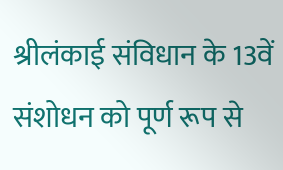श्रीलंकाई संविधान के 13वें संशोधन को पूर्ण रूप से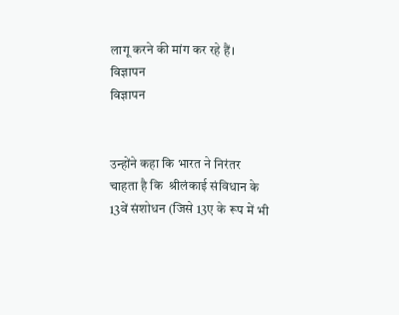लागू करने की मांग कर रहे हैं।
विज्ञापन
विज्ञापन


उन्होंने कहा कि भारत ने निरंतर चाहता है कि  श्रीलंकाई संविधान के 13वें संशोधन (जिसे 13ए के रूप में भी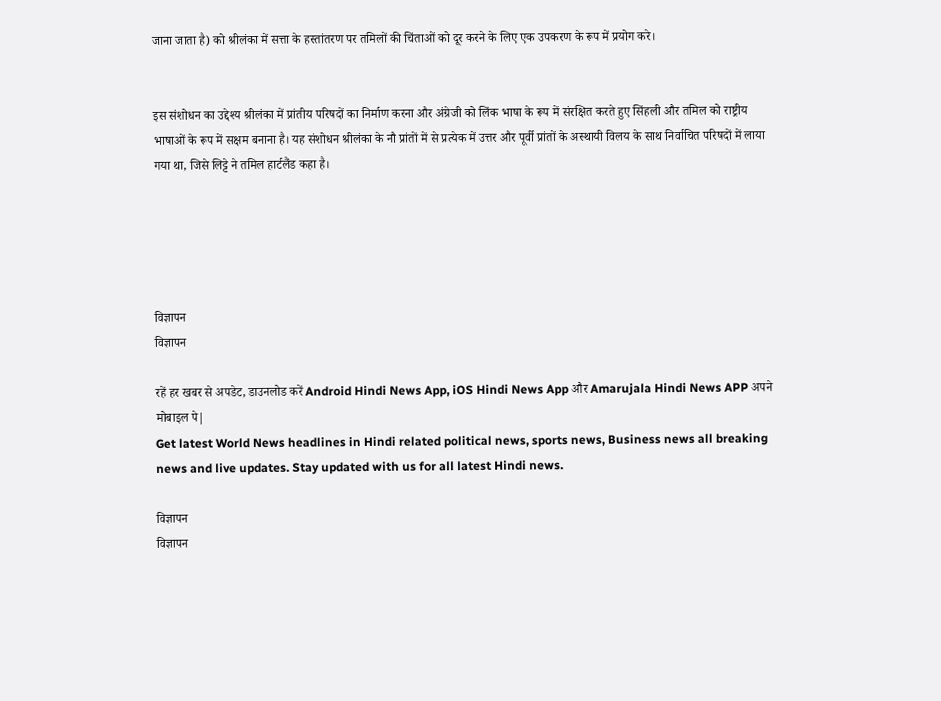जाना जाता है) को श्रीलंका में सत्ता के हस्तांतरण पर तमिलों की चिंताओं को दूर करने के लिए एक उपकरण के रूप में प्रयोग करे।


इस संशोधन का उद्देश्य श्रीलंका में प्रांतीय परिषदों का निर्माण करना और अंग्रेजी को लिंक भाषा के रूप में संरक्षित करते हुए सिंहली और तमिल को राष्ट्रीय भाषाओं के रूप में सक्षम बनाना है। यह संशोधन श्रीलंका के नौ प्रांतों में से प्रत्येक में उत्तर और पूर्वी प्रांतों के अस्थायी विलय के साथ निर्वाचित परिषदों में लाया गया था, जिसे लिट्टे ने तमिल हार्टलैंड कहा है।





विज्ञापन
विज्ञापन

रहें हर खबर से अपडेट, डाउनलोड करें Android Hindi News App, iOS Hindi News App और Amarujala Hindi News APP अपने मोबाइल पे|
Get latest World News headlines in Hindi related political news, sports news, Business news all breaking news and live updates. Stay updated with us for all latest Hindi news.

विज्ञापन
विज्ञापन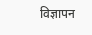विज्ञापन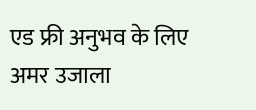एड फ्री अनुभव के लिए अमर उजाला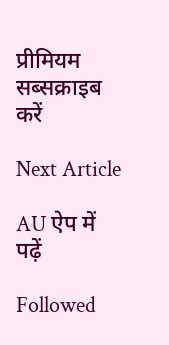प्रीमियम सब्सक्राइब करें

Next Article

AU ऐप में पढ़ें

Followed